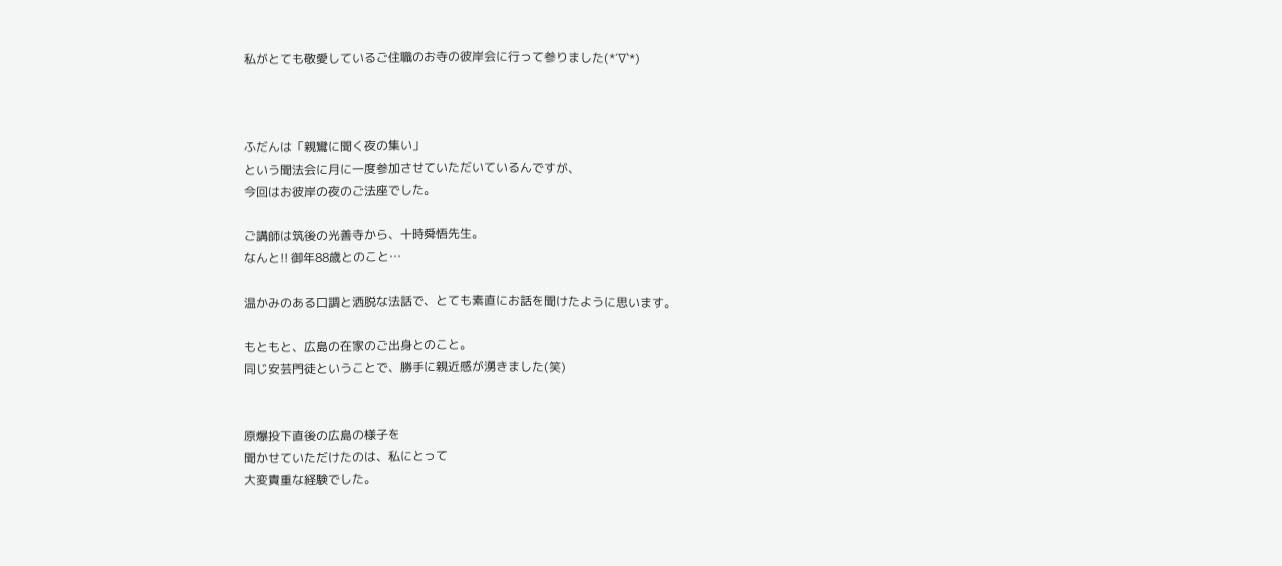私がとても敬愛しているご住職のお寺の彼岸会に行って参りました(*´∇`*)



ふだんは「親鸞に聞く夜の集い」
という聞法会に月に一度参加させていただいているんですが、
今回はお彼岸の夜のご法座でした。

ご講師は筑後の光善寺から、十時舜悟先生。
なんと!! 御年88歳とのこと…

温かみのある口調と洒脱な法話で、とても素直にお話を聞けたように思います。

もともと、広島の在家のご出身とのこと。
同じ安芸門徒ということで、勝手に親近感が湧きました(笑)


原爆投下直後の広島の様子を
聞かせていただけたのは、私にとって
大変貴重な経験でした。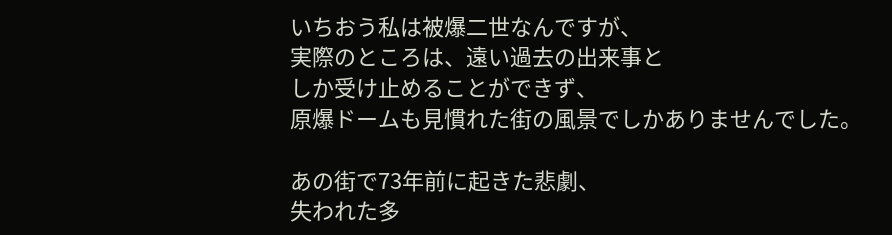いちおう私は被爆二世なんですが、
実際のところは、遠い過去の出来事と
しか受け止めることができず、
原爆ドームも見慣れた街の風景でしかありませんでした。

あの街で73年前に起きた悲劇、
失われた多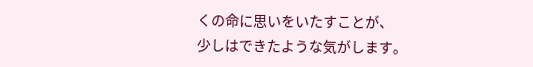くの命に思いをいたすことが、
少しはできたような気がします。